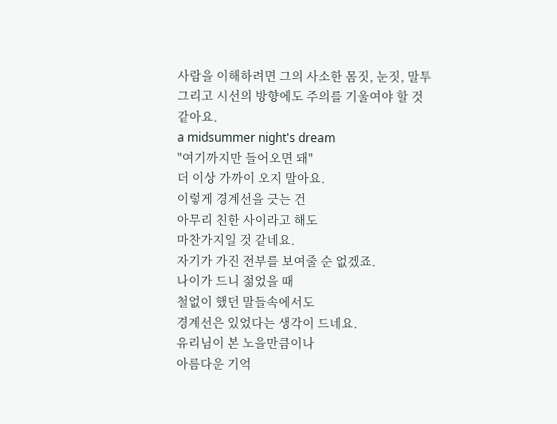사람을 이해하려면 그의 사소한 몸짓, 눈짓, 말투 그리고 시선의 방향에도 주의를 기울여야 할 것 같아요.
a midsummer night's dream
"여기까지만 들어오면 돼"
더 이상 가까이 오지 말아요.
이렇게 경계선을 긋는 건
아무리 친한 사이라고 해도
마찬가지일 것 같네요.
자기가 가진 전부를 보여줄 순 없겠죠.
나이가 드니 젊었을 때
철없이 했던 말들속에서도
경계선은 있었다는 생각이 드네요.
유리님이 본 노을만큼이나
아름다운 기억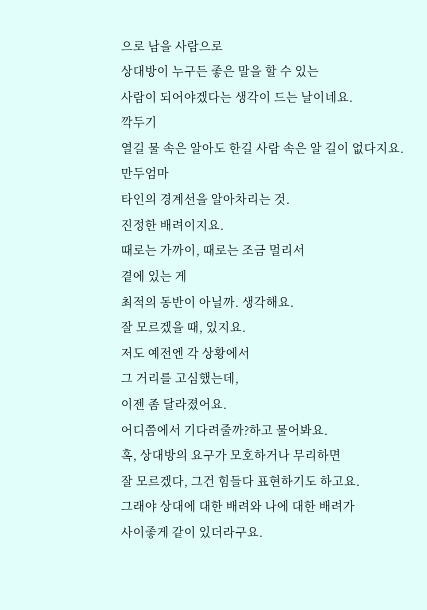으로 남을 사람으로
상대방이 누구든 좋은 말을 할 수 있는
사람이 되어야겠다는 생각이 드는 날이네요.
깍두기
열길 물 속은 알아도 한길 사람 속은 알 길이 없다지요.
만두엄마
타인의 경계선을 알아차리는 것.
진정한 배려이지요.
때로는 가까이, 때로는 조금 멀리서
곁에 있는 게
최적의 동반이 아닐까. 생각해요.
잘 모르겠을 때, 있지요.
저도 예전엔 각 상황에서
그 거리를 고심했는데,
이젠 좀 달라졌어요.
어디쯤에서 기다려줄까?하고 물어봐요.
혹, 상대방의 요구가 모호하거나 무리하면
잘 모르겠다, 그건 힘들다 표현하기도 하고요.
그래야 상대에 대한 배려와 나에 대한 배려가
사이좋게 같이 있더라구요.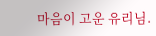마음이 고운 유리님.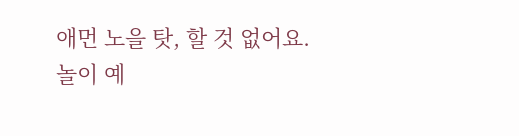애먼 노을 탓, 할 것 없어요.
놀이 예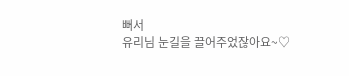뻐서
유리님 눈길을 끌어주었잖아요~♡